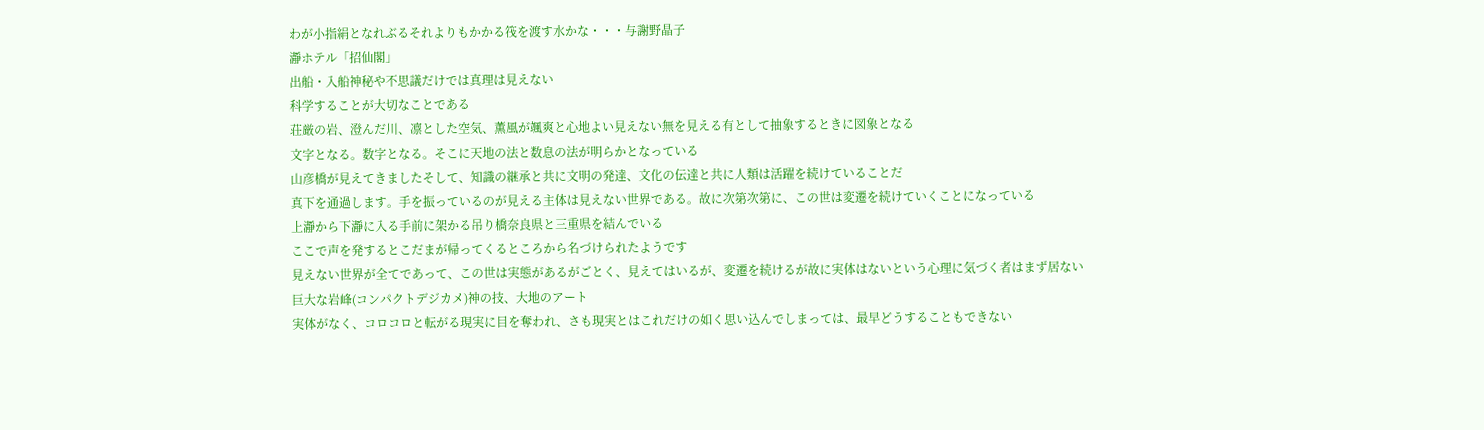わが小指絹となれぶるそれよりもかかる筏を渡す水かな・・・与謝野晶子
瀞ホテル「招仙閣」
出船・入船神秘や不思議だけでは真理は見えない
科学することが大切なことである
荘厳の岩、澄んだ川、凛とした空気、薫風が颯爽と心地よい見えない無を見える有として抽象するときに図象となる
文字となる。数字となる。そこに天地の法と数息の法が明らかとなっている
山彦橋が見えてきましたそして、知識の継承と共に文明の発達、文化の伝達と共に人類は活躍を続けていることだ
真下を通過します。手を振っているのが見える主体は見えない世界である。故に次第次第に、この世は変遷を続けていくことになっている
上瀞から下瀞に入る手前に架かる吊り橋奈良県と三重県を結んでいる
ここで声を発するとこだまが帰ってくるところから名づけられたようです
見えない世界が全てであって、この世は実態があるがごとく、見えてはいるが、変遷を続けるが故に実体はないという心理に気づく者はまず居ない
巨大な岩峰(コンパクトデジカメ)神の技、大地のアート
実体がなく、コロコロと転がる現実に目を奪われ、さも現実とはこれだけの如く思い込んでしまっては、最早どうすることもできない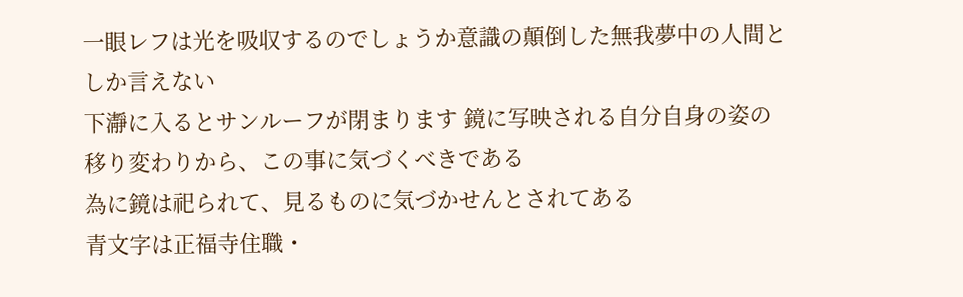一眼レフは光を吸収するのでしょうか意識の顛倒した無我夢中の人間としか言えない
下瀞に入るとサンルーフが閉まります 鏡に写映される自分自身の姿の移り変わりから、この事に気づくべきである
為に鏡は祀られて、見るものに気づかせんとされてある
青文字は正福寺住職・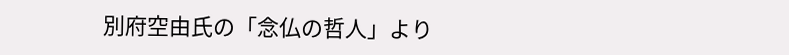別府空由氏の「念仏の哲人」より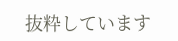抜粋しています